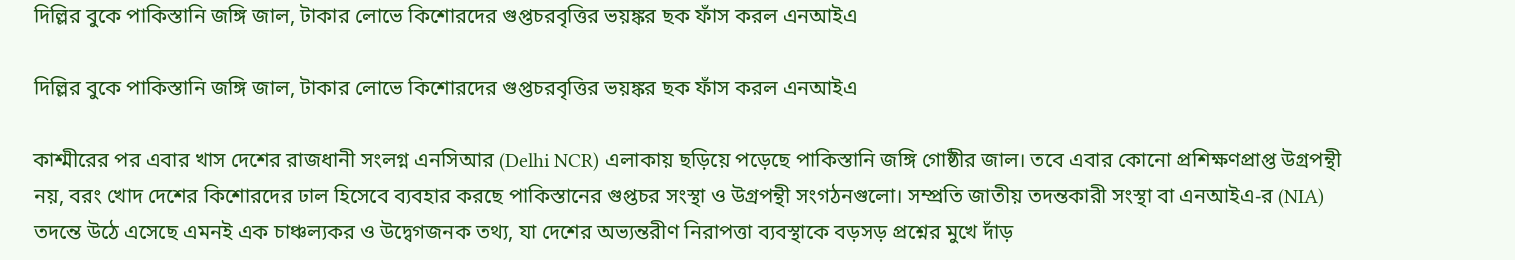দিল্লির বুকে পাকিস্তানি জঙ্গি জাল, টাকার লোভে কিশোরদের গুপ্তচরবৃত্তির ভয়ঙ্কর ছক ফাঁস করল এনআইএ

দিল্লির বুকে পাকিস্তানি জঙ্গি জাল, টাকার লোভে কিশোরদের গুপ্তচরবৃত্তির ভয়ঙ্কর ছক ফাঁস করল এনআইএ

কাশ্মীরের পর এবার খাস দেশের রাজধানী সংলগ্ন এনসিআর (Delhi NCR) এলাকায় ছড়িয়ে পড়েছে পাকিস্তানি জঙ্গি গোষ্ঠীর জাল। তবে এবার কোনো প্রশিক্ষণপ্রাপ্ত উগ্রপন্থী নয়, বরং খোদ দেশের কিশোরদের ঢাল হিসেবে ব্যবহার করছে পাকিস্তানের গুপ্তচর সংস্থা ও উগ্রপন্থী সংগঠনগুলো। সম্প্রতি জাতীয় তদন্তকারী সংস্থা বা এনআইএ-র (NIA) তদন্তে উঠে এসেছে এমনই এক চাঞ্চল্যকর ও উদ্বেগজনক তথ্য, যা দেশের অভ্যন্তরীণ নিরাপত্তা ব্যবস্থাকে বড়সড় প্রশ্নের মুখে দাঁড়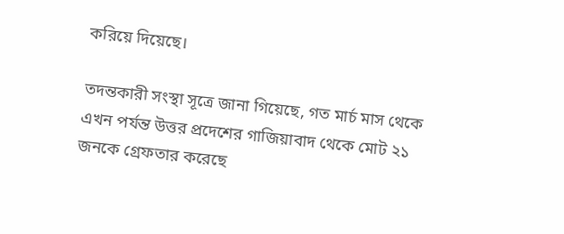করিয়ে দিয়েছে।

তদন্তকারী সংস্থা সূত্রে জানা গিয়েছে, গত মার্চ মাস থেকে এখন পর্যন্ত উত্তর প্রদেশের গাজিয়াবাদ থেকে মোট ২১ জনকে গ্রেফতার করেছে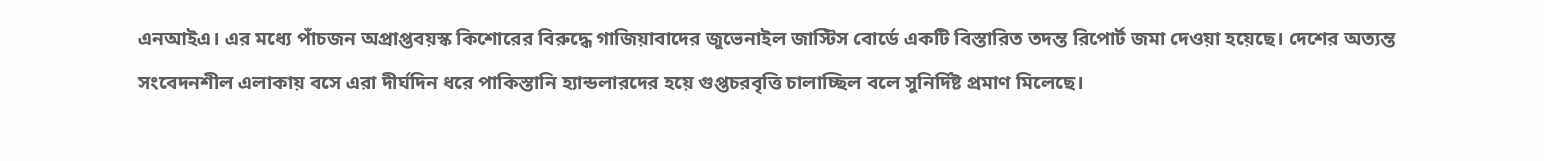এনআইএ। এর মধ্যে পাঁচজন অপ্রাপ্তবয়স্ক কিশোরের বিরুদ্ধে গাজিয়াবাদের জুভেনাইল জাস্টিস বোর্ডে একটি বিস্তারিত তদন্ত রিপোর্ট জমা দেওয়া হয়েছে। দেশের অত্যন্ত সংবেদনশীল এলাকায় বসে এরা দীর্ঘদিন ধরে পাকিস্তানি হ্যান্ডলারদের হয়ে গুপ্তচরবৃত্তি চালাচ্ছিল বলে সুনির্দিষ্ট প্রমাণ মিলেছে।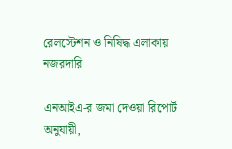রেলস্টেশন ও নিষিদ্ধ এলাকায় নজরদারি

এনআইএ-র জমা দেওয়া রিপোর্ট অনুযায়ী,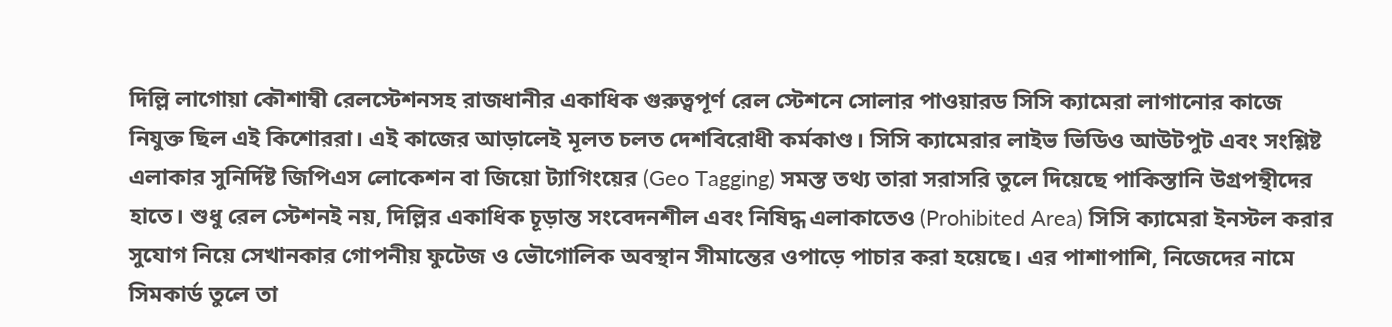দিল্লি লাগোয়া কৌশাম্বী রেলস্টেশনসহ রাজধানীর একাধিক গুরুত্বপূর্ণ রেল স্টেশনে সোলার পাওয়ারড সিসি ক্যামেরা লাগানোর কাজে নিযুক্ত ছিল এই কিশোররা। এই কাজের আড়ালেই মূলত চলত দেশবিরোধী কর্মকাণ্ড। সিসি ক্যামেরার লাইভ ভিডিও আউটপুট এবং সংশ্লিষ্ট এলাকার সুনির্দিষ্ট জিপিএস লোকেশন বা জিয়ো ট্যাগিংয়ের (Geo Tagging) সমস্ত তথ্য তারা সরাসরি তুলে দিয়েছে পাকিস্তানি উগ্রপন্থীদের হাতে। শুধু রেল স্টেশনই নয়, দিল্লির একাধিক চূড়ান্ত সংবেদনশীল এবং নিষিদ্ধ এলাকাতেও (Prohibited Area) সিসি ক্যামেরা ইনস্টল করার সুযোগ নিয়ে সেখানকার গোপনীয় ফুটেজ ও ভৌগোলিক অবস্থান সীমান্তের ওপাড়ে পাচার করা হয়েছে। এর পাশাপাশি, নিজেদের নামে সিমকার্ড তুলে তা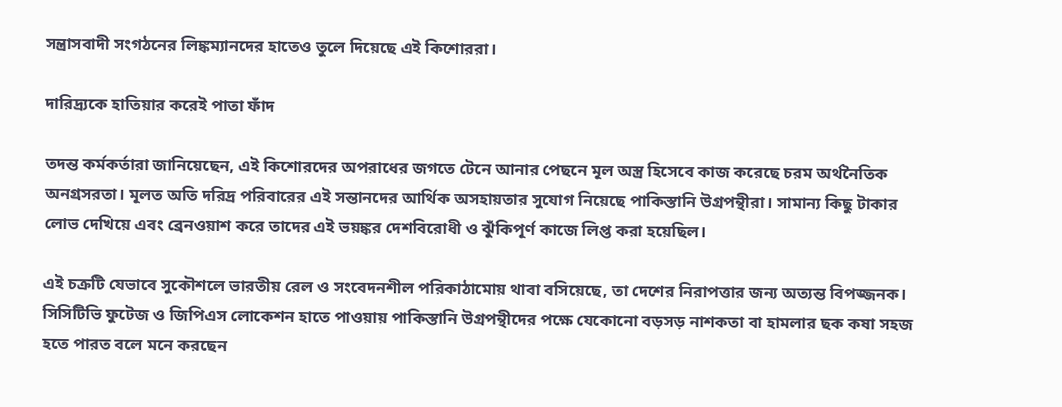সন্ত্রাসবাদী সংগঠনের লিঙ্কম্যানদের হাতেও তুলে দিয়েছে এই কিশোররা।

দারিদ্র্যকে হাতিয়ার করেই পাতা ফাঁদ

তদন্ত কর্মকর্তারা জানিয়েছেন, এই কিশোরদের অপরাধের জগতে টেনে আনার পেছনে মূল অস্ত্র হিসেবে কাজ করেছে চরম অর্থনৈতিক অনগ্রসরতা। মূলত অতি দরিদ্র পরিবারের এই সন্তানদের আর্থিক অসহায়তার সুযোগ নিয়েছে পাকিস্তানি উগ্রপন্থীরা। সামান্য কিছু টাকার লোভ দেখিয়ে এবং ব্রেনওয়াশ করে তাদের এই ভয়ঙ্কর দেশবিরোধী ও ঝুঁকিপূর্ণ কাজে লিপ্ত করা হয়েছিল।

এই চক্রটি যেভাবে সুকৌশলে ভারতীয় রেল ও সংবেদনশীল পরিকাঠামোয় থাবা বসিয়েছে, তা দেশের নিরাপত্তার জন্য অত্যন্ত বিপজ্জনক। সিসিটিভি ফুটেজ ও জিপিএস লোকেশন হাতে পাওয়ায় পাকিস্তানি উগ্রপন্থীদের পক্ষে যেকোনো বড়সড় নাশকতা বা হামলার ছক কষা সহজ হতে পারত বলে মনে করছেন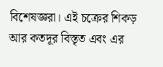বিশেষজ্ঞরা। এই চক্রের শিকড় আর কতদূর বিস্তৃত এবং এর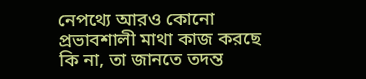নেপথ্যে আরও কোনো প্রভাবশালী মাথা কাজ করছে কি না, তা জানতে তদন্ত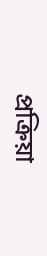প্রক্রিয়া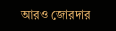আরও জোরদার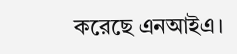করেছে এনআইএ।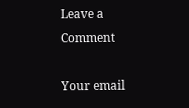Leave a Comment

Your email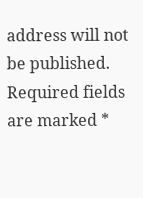address will not be published. Required fields are marked *